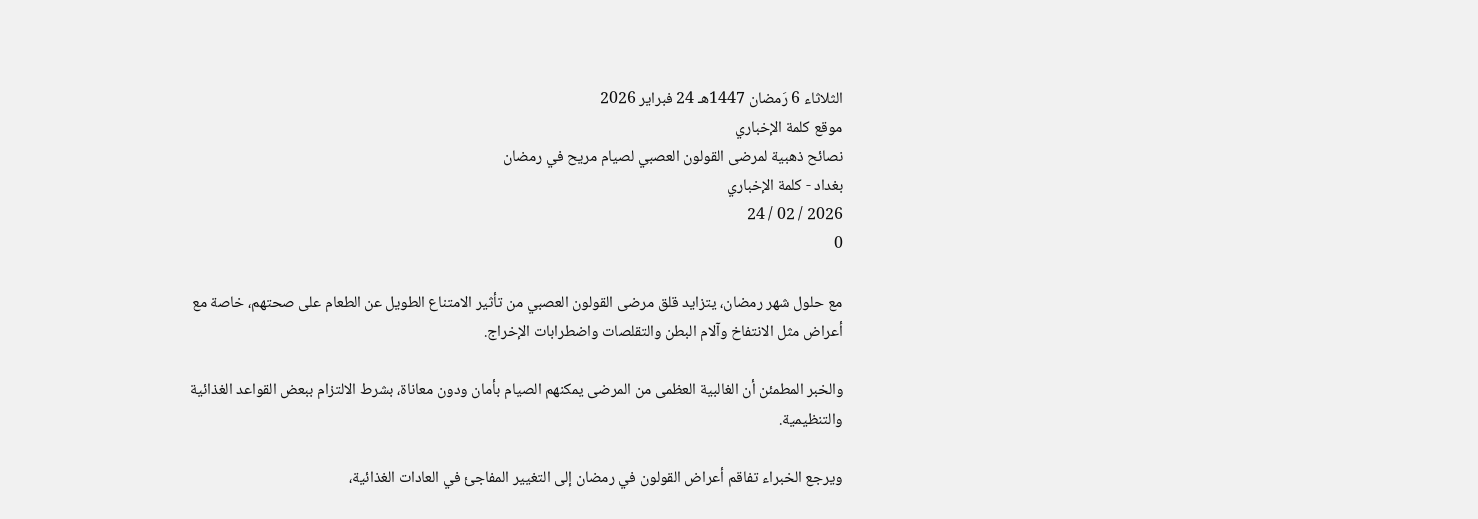الثلاثاء 6 رَمضان 1447هـ 24 فبراير 2026
موقع كلمة الإخباري
نصائح ذهبية لمرضى القولون العصبي لصيام مريح في رمضان
بغداد - كلمة الإخباري
2026 / 02 / 24
0

مع حلول شهر رمضان، يتزايد قلق مرضى القولون العصبي من تأثير الامتناع الطويل عن الطعام على صحتهم، خاصة مع أعراض مثل الانتفاخ وآلام البطن والتقلصات واضطرابات الإخراج.

والخبر المطمئن أن الغالبية العظمى من المرضى يمكنهم الصيام بأمان ودون معاناة، بشرط الالتزام ببعض القواعد الغذائية والتنظيمية.

ويرجع الخبراء تفاقم أعراض القولون في رمضان إلى التغيير المفاجئ في العادات الغذائية،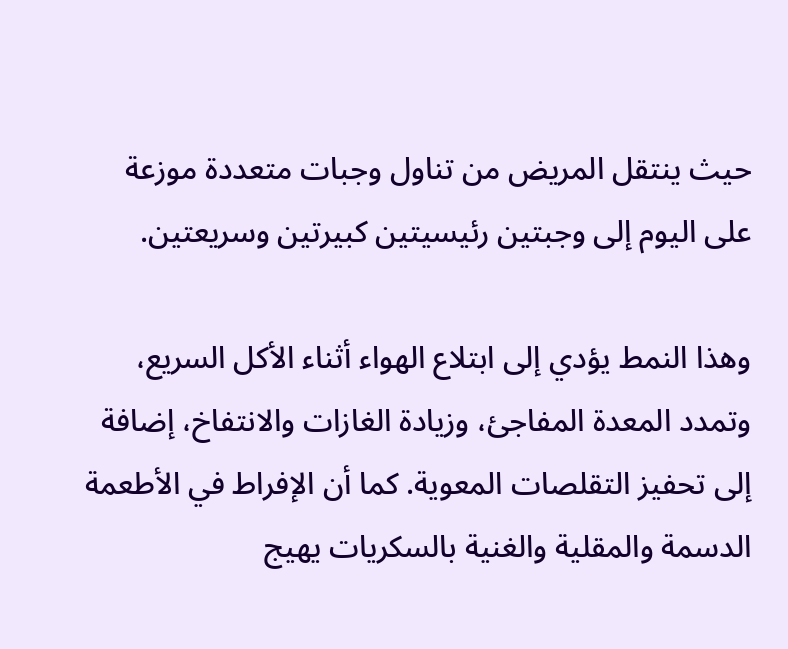حيث ينتقل المريض من تناول وجبات متعددة موزعة على اليوم إلى وجبتين رئيسيتين كبيرتين وسريعتين.

وهذا النمط يؤدي إلى ابتلاع الهواء أثناء الأكل السريع، وتمدد المعدة المفاجئ، وزيادة الغازات والانتفاخ، إضافة إلى تحفيز التقلصات المعوية. كما أن الإفراط في الأطعمة الدسمة والمقلية والغنية بالسكريات يهيج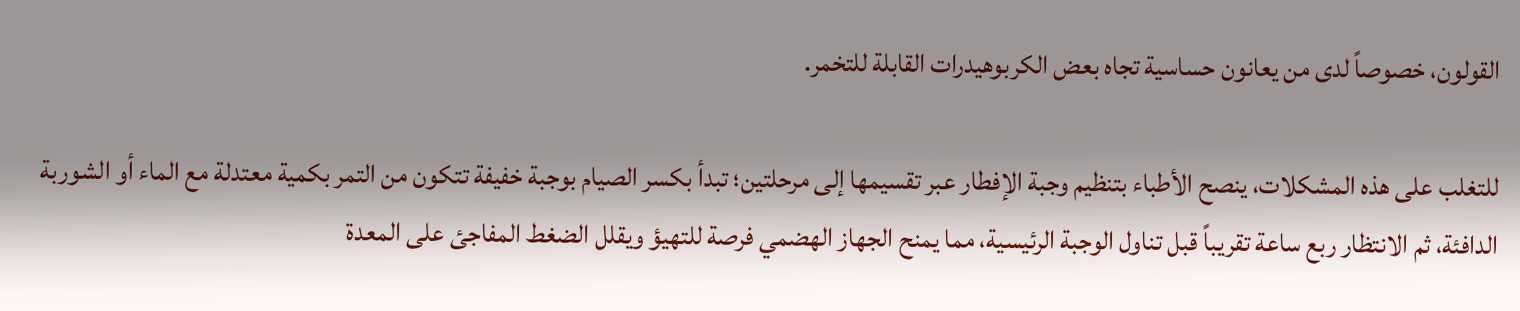القولون، خصوصاً لدى من يعانون حساسية تجاه بعض الكربوهيدرات القابلة للتخمر.

للتغلب على هذه المشكلات، ينصح الأطباء بتنظيم وجبة الإفطار عبر تقسيمها إلى مرحلتين؛ تبدأ بكسر الصيام بوجبة خفيفة تتكون من التمر بكمية معتدلة مع الماء أو الشوربة الدافئة، ثم الانتظار ربع ساعة تقريباً قبل تناول الوجبة الرئيسية، مما يمنح الجهاز الهضمي فرصة للتهيؤ ويقلل الضغط المفاجئ على المعدة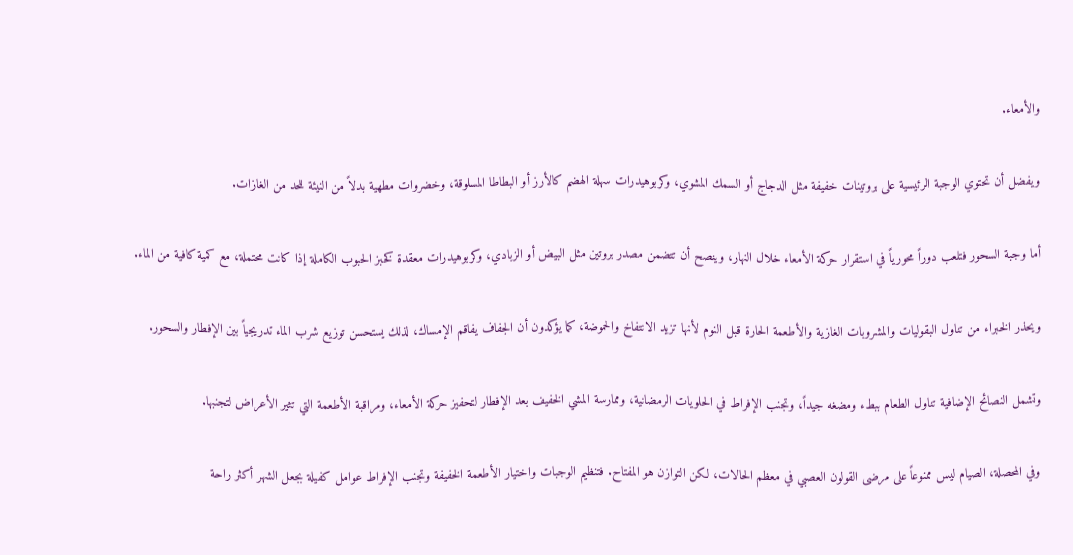والأمعاء.

ويفضل أن تحتوي الوجبة الرئيسية على بروتينات خفيفة مثل الدجاج أو السمك المشوي، وكربوهيدرات سهلة الهضم كالأرز أو البطاطا المسلوقة، وخضروات مطهية بدلاً من النيئة للحد من الغازات.

أما وجبة السحور فتلعب دوراً محورياً في استقرار حركة الأمعاء خلال النهار، وينصح أن تتضمن مصدر بروتين مثل البيض أو الزبادي، وكربوهيدرات معقدة كخبز الحبوب الكاملة إذا كانت محتملة، مع كمية كافية من الماء.

ويحذر الخبراء من تناول البقوليات والمشروبات الغازية والأطعمة الحارة قبل النوم لأنها تزيد الانتفاخ والحموضة، كما يؤكدون أن الجفاف يفاقم الإمساك، لذلك يستحسن توزيع شرب الماء تدريجياً بين الإفطار والسحور.

وتشمل النصائح الإضافية تناول الطعام ببطء ومضغه جيداً، وتجنب الإفراط في الحلويات الرمضانية، وممارسة المشي الخفيف بعد الإفطار لتحفيز حركة الأمعاء، ومراقبة الأطعمة التي تثير الأعراض لتجنبها.

وفي المحصلة، الصيام ليس ممنوعاً على مرضى القولون العصبي في معظم الحالات، لكن التوازن هو المفتاح. فتنظيم الوجبات واختيار الأطعمة الخفيفة وتجنب الإفراط عوامل كفيلة بجعل الشهر أكثر راحة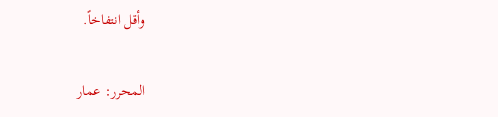وأقل انتفاخاً.

المحرر: عمار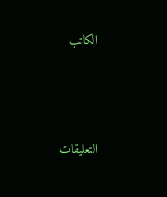الكاتب




التعليقات